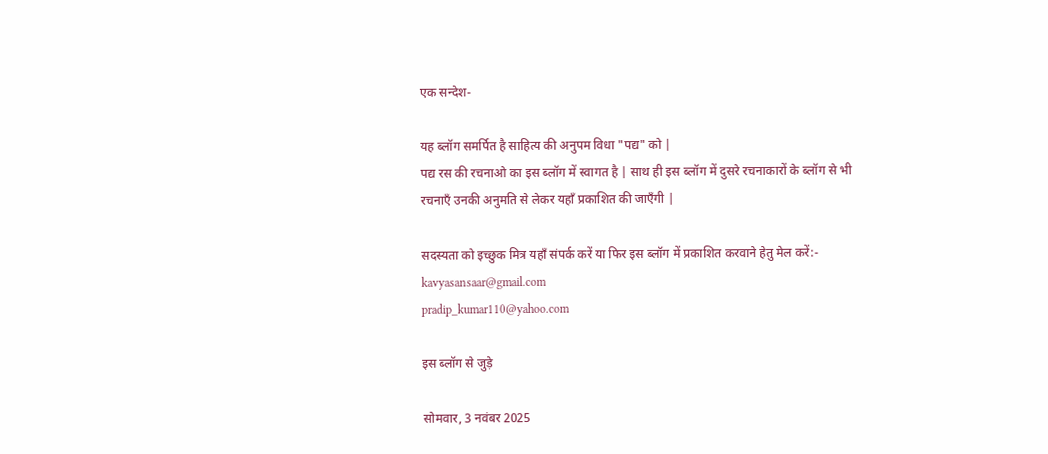एक सन्देश-

यह ब्लॉग समर्पित है साहित्य की अनुपम विधा "पद्य" को |
पद्य रस की रचनाओ का इस ब्लॉग में स्वागत है | साथ ही इस ब्लॉग में दुसरे रचनाकारों के ब्लॉग से भी रचनाएँ उनकी अनुमति से लेकर यहाँ प्रकाशित की जाएँगी |

सदस्यता को इच्छुक मित्र यहाँ संपर्क करें या फिर इस ब्लॉग में प्रकाशित करवाने हेतु मेल करें:-
kavyasansaar@gmail.com
pradip_kumar110@yahoo.com

इस ब्लॉग से जुड़े

सोमवार, 3 नवंबर 2025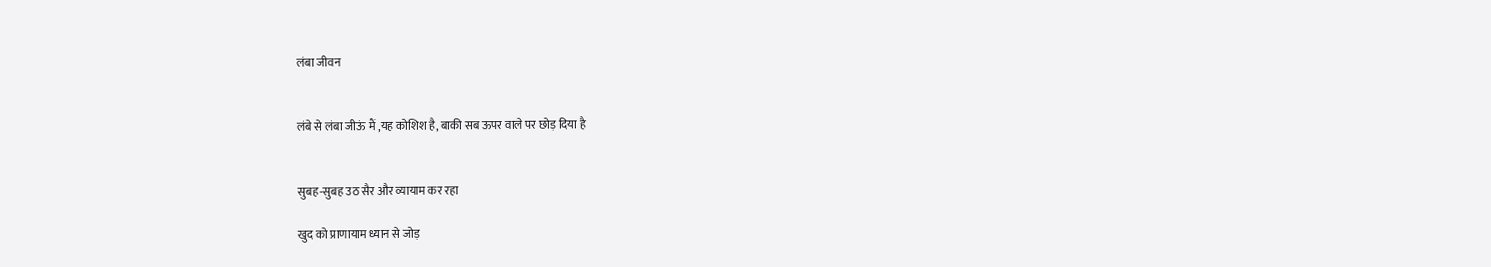लंबा जीवन


लंबे से लंबा जीऊं मैं ,यह कोशिश है, बाकी सब ऊपर वाले पर छोड़ दिया है


सुबह-सुबह उठ सैर और व्यायाम कर रहा

खुद को प्राणायाम ध्यान से जोड़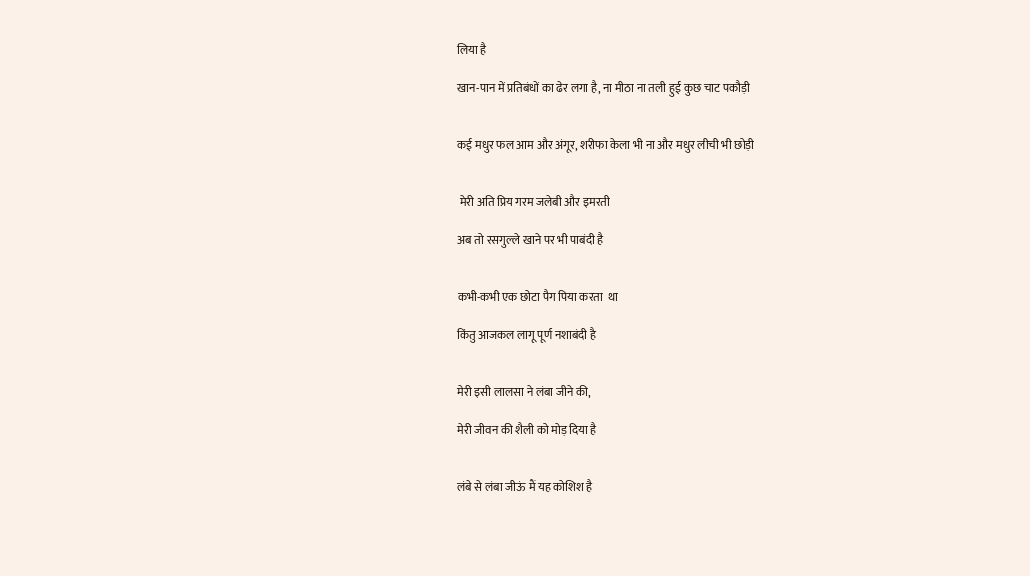लिया है

खान-पान में प्रतिबंधों का ढेर लगा है, ना मीठा ना तली हुई कुछ चाट पकौड़ी


कई मधुर फल आम और अंगूर, शरीफा केला भी ना और मधुर लीची भी छोड़ी


 मेरी अति प्रिय गरम जलेबी और इमरती

अब तो रसगुल्ले खाने पर भी पाबंदी है


कभी-कभी एक छोटा पैग पिया करता  था

किंतु आजकल लागू पूर्ण नशाबंदी है


मेरी इसी लालसा ने लंबा जीने की,

मेरी जीवन की शैली को मोड़ दिया है


लंबे से लंबा जीऊं मैं यह कोशिश है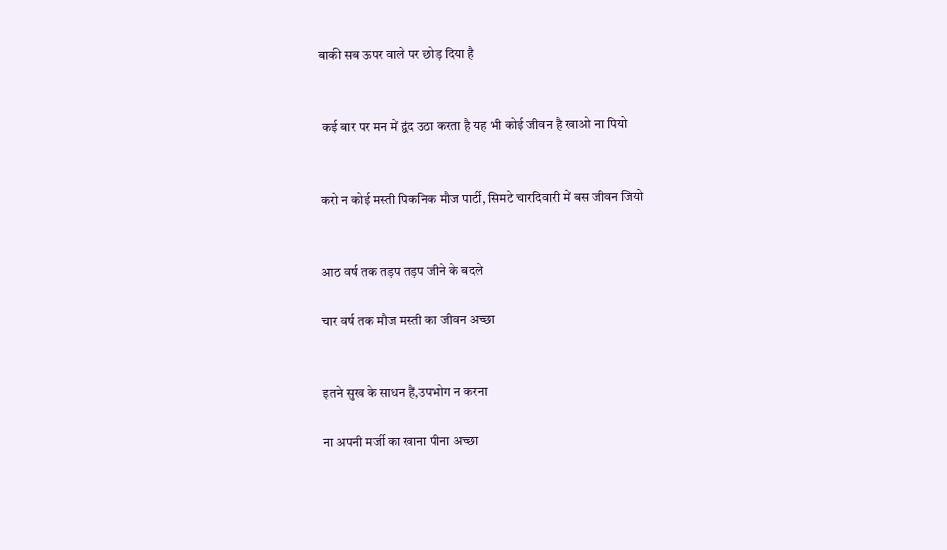बाकी सब ऊपर वाले पर छोड़ दिया है


 कई बार पर मन में द्वंद उठा करता है यह भी कोई जीवन है खाओ ना पियो


करो न कोई मस्ती पिकनिक मौज पार्टी, सिमटे चारदिवारी में बस जीवन जियो


आठ वर्ष तक तड़प तड़प जीने के बदले

चार वर्ष तक मौज मस्ती का जीवन अच्छा


इतने सुख के साधन हैं,उपभोग न करना

ना अपनी मर्जी का खाना पीना अच्छा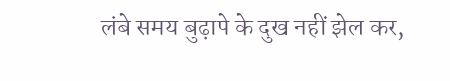लंबे समय बुढ़ापे के दुख नहीं झेल कर,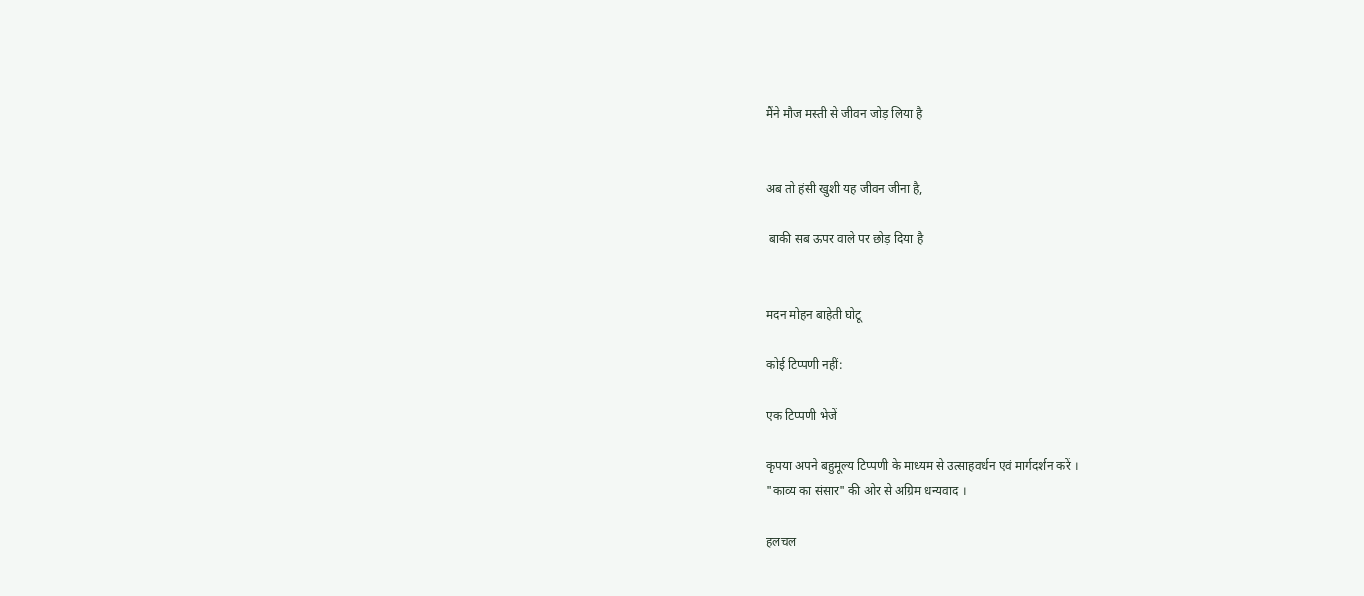मैंने मौज मस्ती से जीवन जोड़ लिया है


अब तो हंसी खुशी यह जीवन जीना है,

 बाकी सब ऊपर वाले पर छोड़ दिया है


मदन मोहन बाहेती घोटू

कोई टिप्पणी नहीं:

एक टिप्पणी भेजें

कृपया अपने बहुमूल्य टिप्पणी के माध्यम से उत्साहवर्धन एवं मार्गदर्शन करें ।
"काव्य का संसार" की ओर से अग्रिम धन्यवाद ।

हलचल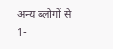अन्य ब्लोगों से 1-